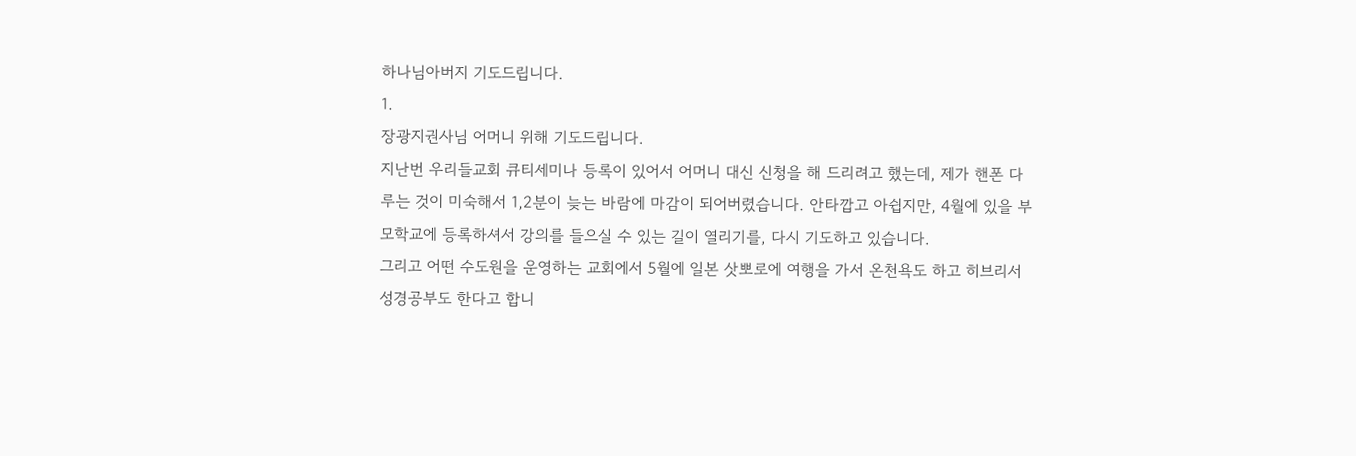하나님아버지 기도드립니다.
1.
장광지권사님 어머니 위해 기도드립니다.
지난번 우리들교회 큐티세미나 등록이 있어서 어머니 대신 신청을 해 드리려고 했는데, 제가 핸폰 다루는 것이 미숙해서 1,2분이 늦는 바람에 마감이 되어버렸습니다. 안타깝고 아쉽지만, 4월에 있을 부모학교에 등록하셔서 강의를 들으실 수 있는 길이 열리기를, 다시 기도하고 있습니다.
그리고 어떤 수도원을 운영하는 교회에서 5월에 일본 삿뽀로에 여행을 가서 온천욕도 하고 히브리서 성경공부도 한다고 합니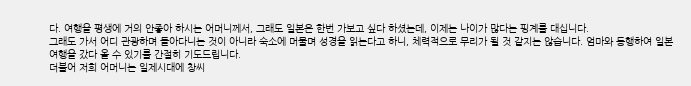다. 여행을 평생에 거의 안좋아 하시는 어머니께서, 그래도 일본은 한번 가보고 싶다 하셨는데, 이제는 나이가 많다는 핑계를 대십니다.
그래도 가서 어디 관광하며 돌아다니는 것이 아니라 숙소에 머물며 성경을 읽는다고 하니, 체력적으로 무리가 될 것 같지는 않습니다. 엄마와 동행하여 일본여행을 갔다 올 수 있기를 간절히 기도드립니다.
더불어 저희 어머니는 일제시대에 창씨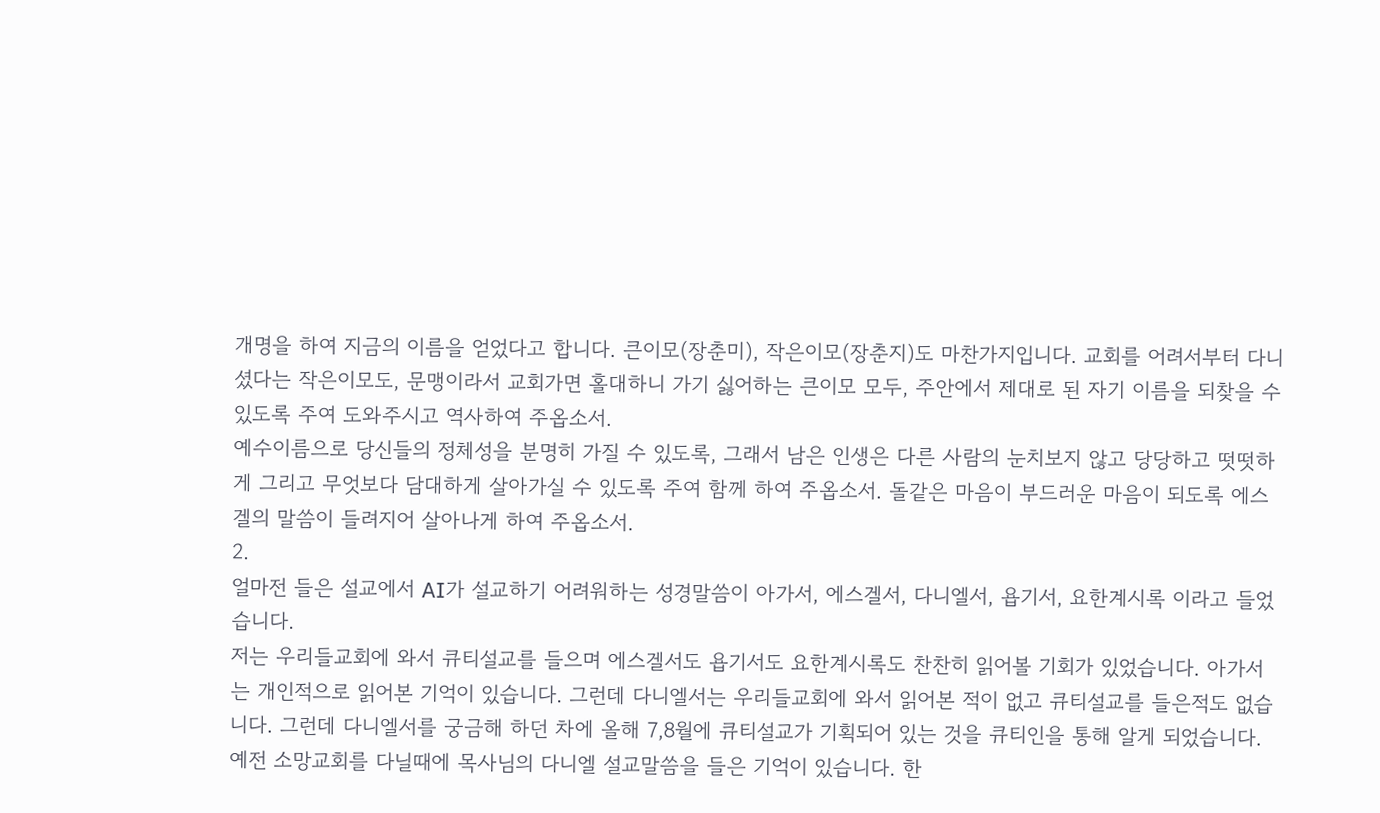개명을 하여 지금의 이름을 얻었다고 합니다. 큰이모(장춘미), 작은이모(장춘지)도 마찬가지입니다. 교회를 어려서부터 다니셨다는 작은이모도, 문맹이라서 교회가면 홀대하니 가기 싫어하는 큰이모 모두, 주안에서 제대로 된 자기 이름을 되찾을 수 있도록 주여 도와주시고 역사하여 주옵소서.
예수이름으로 당신들의 정체성을 분명히 가질 수 있도록, 그래서 남은 인생은 다른 사람의 눈치보지 않고 당당하고 떳떳하게 그리고 무엇보다 담대하게 살아가실 수 있도록 주여 함께 하여 주옵소서. 돌같은 마음이 부드러운 마음이 되도록 에스겔의 말씀이 들려지어 살아나게 하여 주옵소서.
2.
얼마전 들은 설교에서 AI가 설교하기 어려워하는 성경말씀이 아가서, 에스겔서, 다니엘서, 욥기서, 요한계시록 이라고 들었습니다.
저는 우리들교회에 와서 큐티설교를 들으며 에스겔서도 욥기서도 요한계시록도 찬찬히 읽어볼 기회가 있었습니다. 아가서는 개인적으로 읽어본 기억이 있습니다. 그런데 다니엘서는 우리들교회에 와서 읽어본 적이 없고 큐티설교를 들은적도 없습니다. 그런데 다니엘서를 궁금해 하던 차에 올해 7,8월에 큐티설교가 기획되어 있는 것을 큐티인을 통해 알게 되었습니다.
예전 소망교회를 다닐때에 목사님의 다니엘 설교말씀을 들은 기억이 있습니다. 한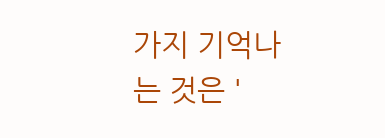가지 기억나는 것은 '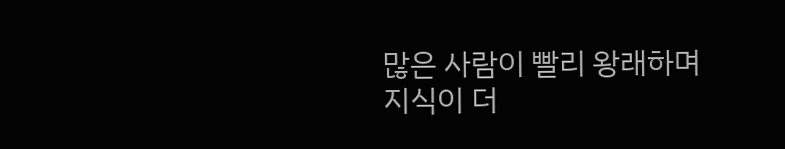많은 사람이 빨리 왕래하며 지식이 더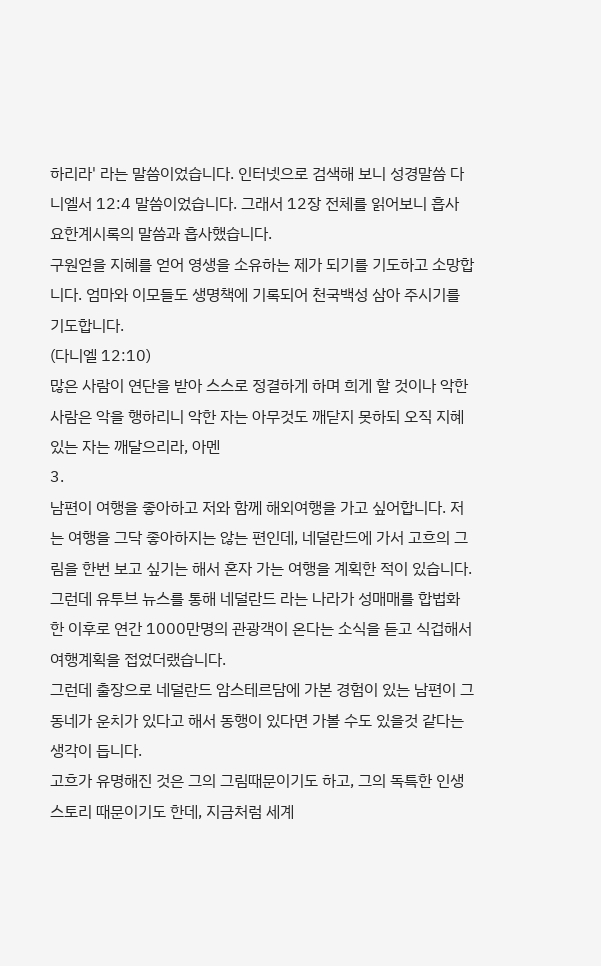하리라' 라는 말씀이었습니다. 인터넷으로 검색해 보니 성경말씀 다니엘서 12:4 말씀이었습니다. 그래서 12장 전체를 읽어보니 흡사 요한계시록의 말씀과 흡사했습니다.
구원얻을 지혜를 얻어 영생을 소유하는 제가 되기를 기도하고 소망합니다. 엄마와 이모들도 생명책에 기록되어 천국백성 삼아 주시기를 기도합니다.
(다니엘 12:10)
많은 사람이 연단을 받아 스스로 정결하게 하며 희게 할 것이나 악한 사람은 악을 행하리니 악한 자는 아무것도 깨닫지 못하되 오직 지혜 있는 자는 깨달으리라, 아멘
3.
남편이 여행을 좋아하고 저와 함께 해외여행을 가고 싶어합니다. 저는 여행을 그닥 좋아하지는 않는 편인데, 네덜란드에 가서 고흐의 그림을 한번 보고 싶기는 해서 혼자 가는 여행을 계획한 적이 있습니다. 그런데 유투브 뉴스를 통해 네덜란드 라는 나라가 성매매를 합법화 한 이후로 연간 1000만명의 관광객이 온다는 소식을 듣고 식겁해서 여행계획을 접었더랬습니다.
그런데 출장으로 네덜란드 암스테르담에 가본 경험이 있는 남편이 그 동네가 운치가 있다고 해서 동행이 있다면 가볼 수도 있을것 같다는 생각이 듭니다.
고흐가 유명해진 것은 그의 그림때문이기도 하고, 그의 독특한 인생 스토리 때문이기도 한데, 지금처럼 세계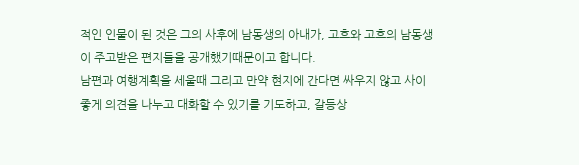적인 인물이 된 것은 그의 사후에 남동생의 아내가, 고흐와 고흐의 남동생이 주고받은 편지들을 공개했기때문이고 합니다.
남편과 여행계획을 세울때 그리고 만약 현지에 간다면 싸우지 않고 사이좋게 의견을 나누고 대화할 수 있기를 기도하고, 갈등상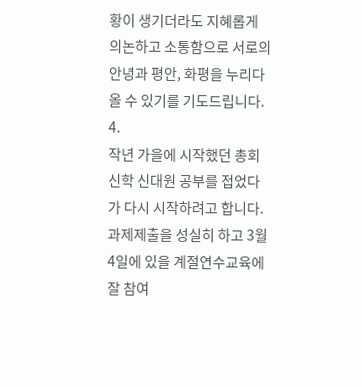황이 생기더라도 지혜롭게 의논하고 소통함으로 서로의 안녕과 평안, 화평을 누리다 올 수 있기를 기도드립니다.
4.
작년 가을에 시작했던 총회신학 신대원 공부를 접었다가 다시 시작하려고 합니다. 과제제출을 성실히 하고 3월 4일에 있을 계절연수교육에 잘 참여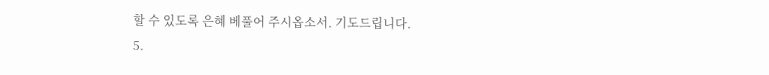할 수 있도록 은혜 베풀어 주시옵소서. 기도드립니다.
5.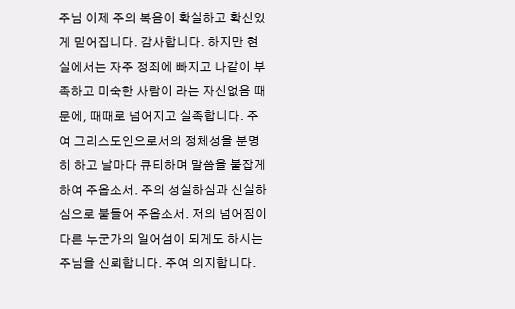주님 이제 주의 복음이 확실하고 확신있게 믿어집니다. 감사합니다. 하지만 현실에서는 자주 정죄에 빠지고 나같이 부족하고 미숙한 사람이 라는 자신없음 때문에, 때때로 넘어지고 실족합니다. 주여 그리스도인으로서의 정체성을 분명히 하고 날마다 큐티하며 말씀을 붙잡게 하여 주옵소서. 주의 성실하심과 신실하심으로 붙들어 주옵소서. 저의 넘어짐이 다른 누군가의 일어섬이 되게도 하시는 주님을 신뢰합니다. 주여 의지합니다.